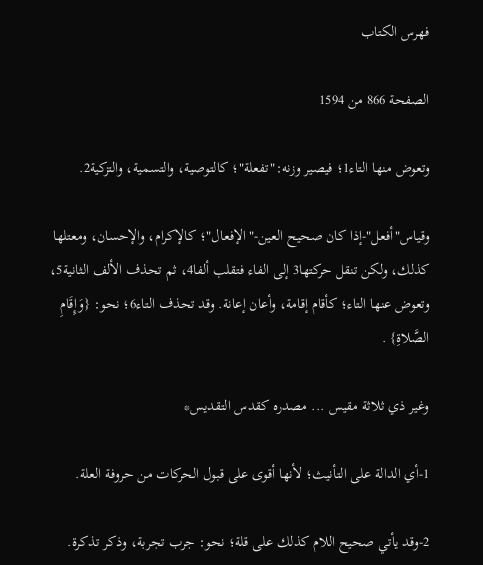فهرس الكتاب

الصفحة 866 من 1594

وتعوض منها التاء1؛ فيصير وزنه:"تفعلة"؛ كالتوصية، والتسمية، والتزكية2.

وقياس"أفعل"-إذا كان صحيح العين-"الإفعال"؛ كالإكرام، والإحسان، ومعتلها كذلك، ولكن تنقل حركتها3 إلى الفاء فتقلب ألفا4، ثم تحذف الألف الثانية5، وتعوض عنها التاء؛ كأقام إقامة، وأعان إعانة. وقد تحذف التاء6؛ نحو: {وَإِقَامِ الصَّلاةِ} .

وغير ذي ثلاثة مقيس ... مصدره كقدس التقديس*

1-أي الدالة على التأنيث؛ لأنها أقوى على قبول الحركات من حروفة العلة.

2-وقد يأتي صحيح اللام كذلك على قلة؛ نحو: جرب تجربة، وذكر تذكرة.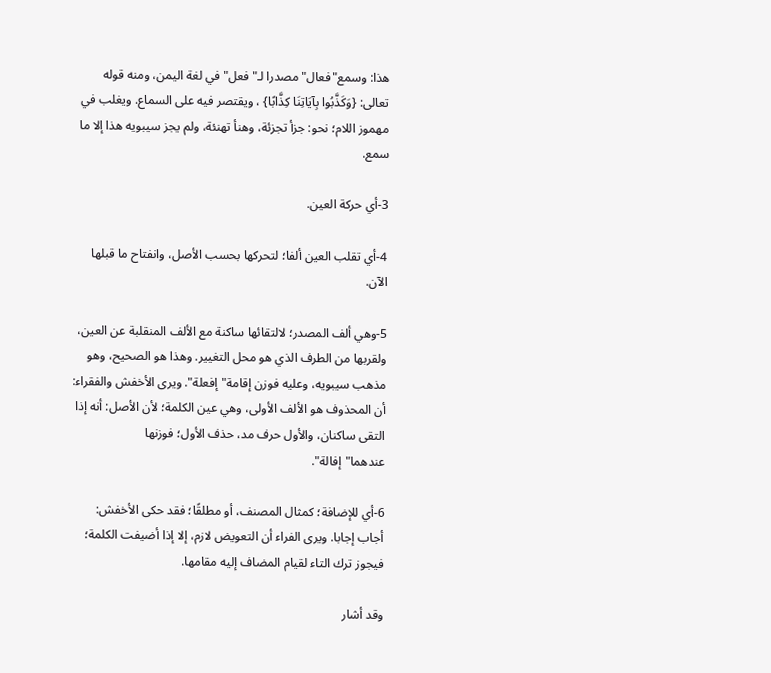هذا: وسمع"فعال"مصدرا لـ"فعل"في لغة اليمن، ومنه قوله تعالى: {وَكَذَّبُوا بِآيَاتِنَا كِذَّابًا} ، ويقتصر فيه على السماع. ويغلب في مهموز اللام؛ نحو: جزأ تجزئة، وهنأ تهنئة، ولم يجز سيبويه هذا إلا ما سمع.

3-أي حركة العين.

4-أي تقلب العين ألفا؛ لتحركها بحسب الأصل، وانفتاح ما قبلها الآن.

5-وهي ألف المصدر؛ لالتقائها ساكنة مع الألف المنقلبة عن العين، ولقربها من الطرف الذي هو محل التغيير. وهذا هو الصحيح، وهو مذهب سيبويه، وعليه فوزن إقامة"إفعلة". ويرى الأخفش والفقراء: أن المحذوف هو الألف الأولى، وهي عين الكلمة؛ لأن الأصل: أنه إذا التقى ساكنان، والأول حرف مد، حذف الأول؛ فوزنها عندهما"إفالة".

6-أي للإضافة؛ كمثال المصنف، أو مطلقًا؛ فقد حكى الأخفش: أجاب إجابا. ويرى الفراء أن التعويض لازم، إلا إذا أضيفت الكلمة؛ فيجوز ترك التاء لقيام المضاف إليه مقامها.

وقد أشار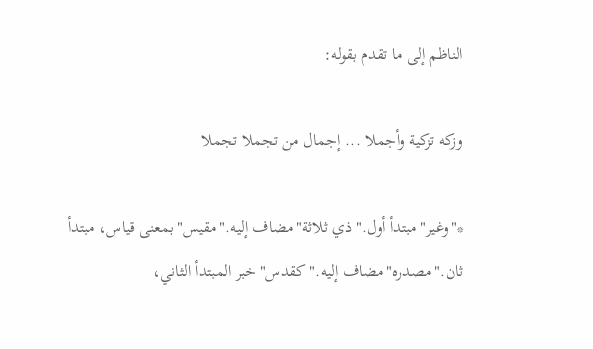الناظم إلى ما تقدم بقوله:

وزكه تزكية وأجملا ... إجمال من تجملا تجملا

*"وغير"مبتدأ أول."ذي ثلاثة"مضاف إليه."مقيس"بمعنى قياس، مبتدأ ثان."مصدره"مضاف إليه."كقدس"خبر المبتدأ الثاني،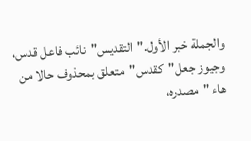والجملة خبر الأول."التقديس"نائب فاعل قدس، وجيوز جعل"كقدس"متعلق بمحذوف حالا من هاء "مصدره،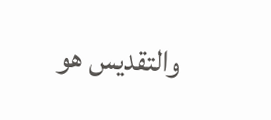والتقديس هو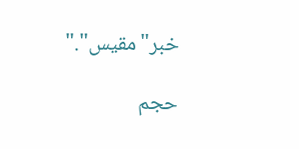خبر"مقيس"."

حجم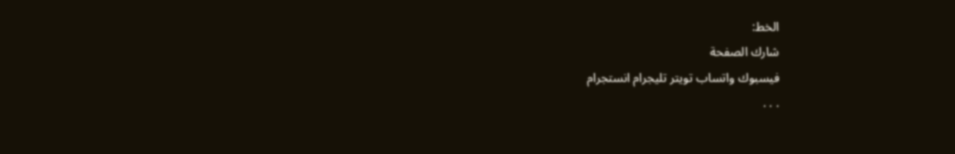الخط:
شارك الصفحة
فيسبوك واتساب تويتر تليجرام انستجرام
. . .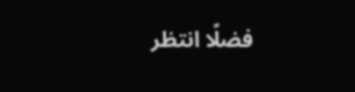فضلًا انتظر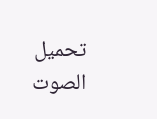تحميل الصوت